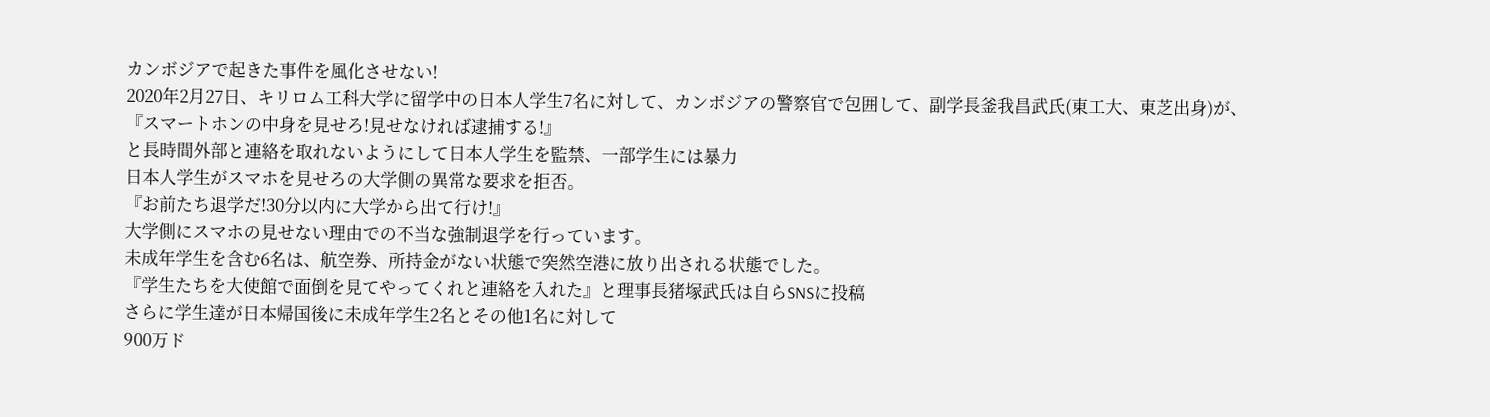カンボジアで起きた事件を風化させない!
2020年2月27日、キリロム工科大学に留学中の日本人学生7名に対して、カンボジアの警察官で包囲して、副学長釜我昌武氏(東工大、東芝出身)が、
『スマートホンの中身を見せろ!見せなければ逮捕する!』
と長時間外部と連絡を取れないようにして日本人学生を監禁、一部学生には暴力
日本人学生がスマホを見せろの大学側の異常な要求を拒否。
『お前たち退学だ!30分以内に大学から出て行け!』
大学側にスマホの見せない理由での不当な強制退学を行っています。
未成年学生を含む6名は、航空券、所持金がない状態で突然空港に放り出される状態でした。
『学生たちを大使館で面倒を見てやってくれと連絡を入れた』と理事長猪塚武氏は自らSNSに投稿
さらに学生達が日本帰国後に未成年学生2名とその他1名に対して
900万ド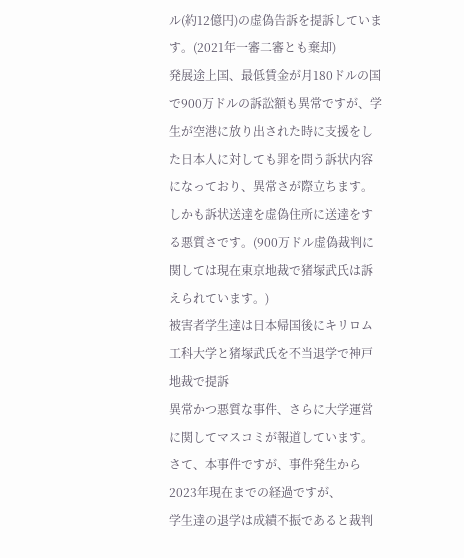ル(約12億円)の虚偽告訴を提訴しています。(2021年一審二審とも棄却)
発展途上国、最低賃金が月180ドルの国で900万ドルの訴訟額も異常ですが、学生が空港に放り出された時に支援をした日本人に対しても罪を問う訴状内容になっており、異常さが際立ちます。しかも訴状送達を虚偽住所に送達をする悪質さです。(900万ドル虚偽裁判に関しては現在東京地裁で猪塚武氏は訴えられています。)
被害者学生達は日本帰国後にキリロム工科大学と猪塚武氏を不当退学で神戸地裁で提訴
異常かつ悪質な事件、さらに大学運営に関してマスコミが報道しています。
さて、本事件ですが、事件発生から2023年現在までの経過ですが、
学生達の退学は成績不振であると裁判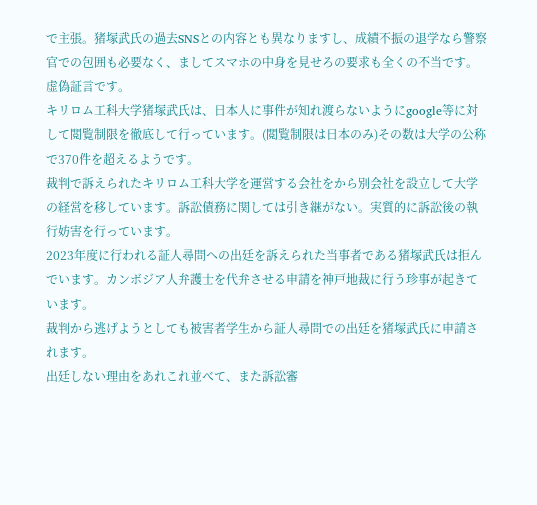で主張。猪塚武氏の過去SNSとの内容とも異なりますし、成績不振の退学なら警察官での包囲も必要なく、ましてスマホの中身を見せろの要求も全くの不当です。虚偽証言です。
キリロム工科大学猪塚武氏は、日本人に事件が知れ渡らないようにgoogle等に対して閲覧制限を徹底して行っています。(閲覧制限は日本のみ)その数は大学の公称で370件を超えるようです。
裁判で訴えられたキリロム工科大学を運営する会社をから別会社を設立して大学の経営を移しています。訴訟債務に関しては引き継がない。実質的に訴訟後の執行妨害を行っています。
2023年度に行われる証人尋問への出廷を訴えられた当事者である猪塚武氏は拒んでいます。カンボジア人弁護士を代弁させる申請を神戸地裁に行う珍事が起きています。
裁判から逃げようとしても被害者学生から証人尋問での出廷を猪塚武氏に申請されます。
出廷しない理由をあれこれ並べて、また訴訟審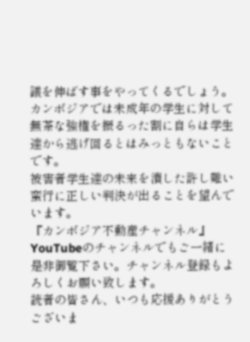議を伸ばす事をやってくるでしょう。
カンボジアでは未成年の学生に対して無茶な強権を振るった割に自らは学生達から逃げ回るとはみっともないことです。
被害者学生達の未来を潰した許し難い蛮行に正しい判決が出ることを望んでいます。
『カンボジア不動産チャンネル』YouTubeのチャンネルでもご一緒に是非御覧下さい。チャンネル登録もよろしくお願い致します。
読者の皆さん、いつも応援ありがとうございま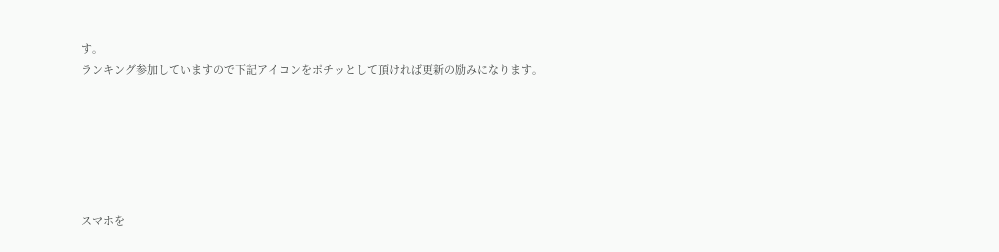す。
ランキング参加していますので下記アイコンをポチッとして頂ければ更新の励みになります。






スマホを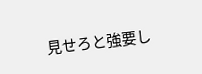見せろと強要し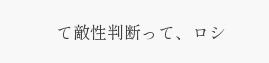て敵性判断って、ロシ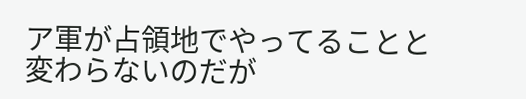ア軍が占領地でやってることと変わらないのだが